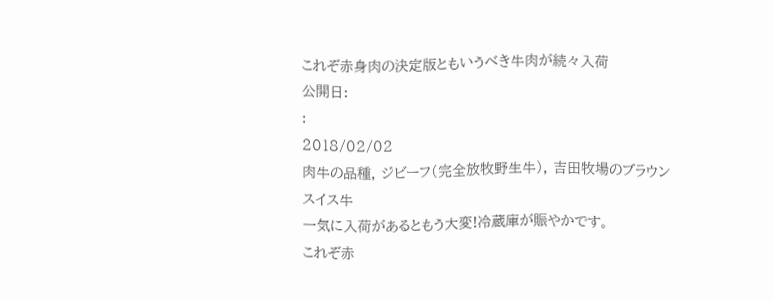これぞ赤身肉の決定版ともいうべき牛肉が続々入荷
公開日:
:
2018/02/02
肉牛の品種, ジビーフ(完全放牧野生牛), 吉田牧場のブラウンスイス牛
一気に入荷があるともう大変!冷蔵庫が賑やかです。
これぞ赤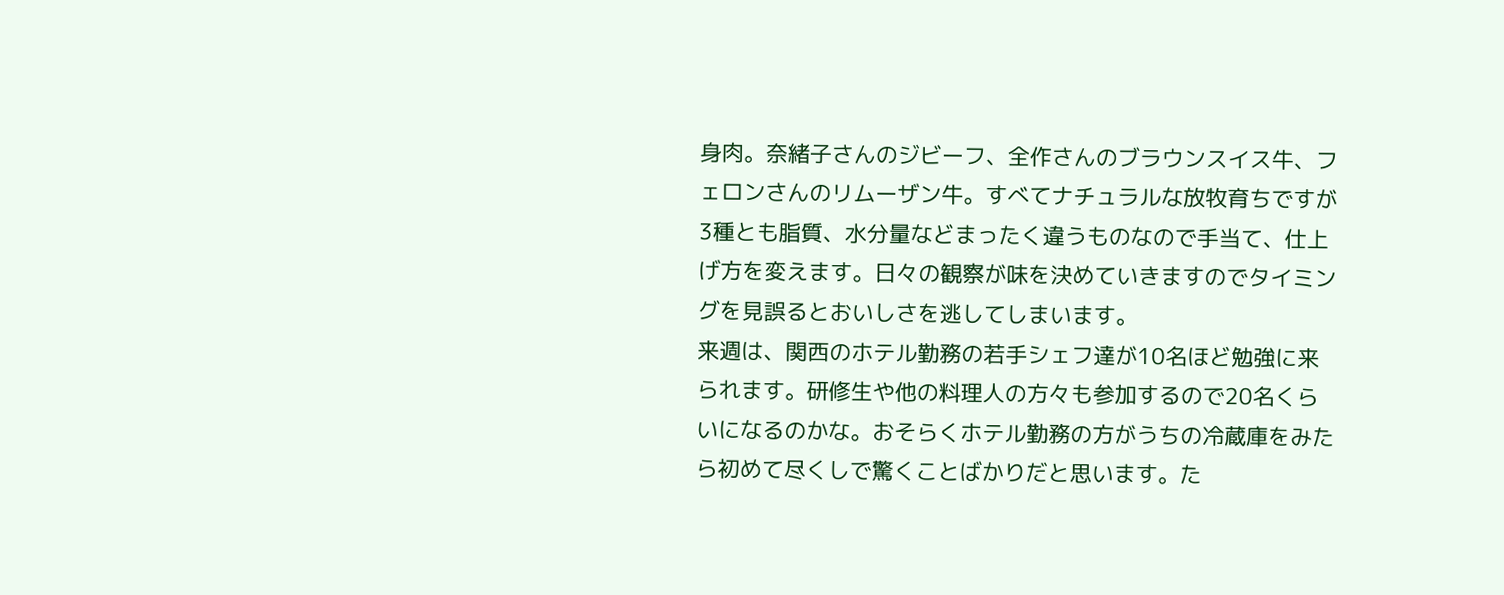身肉。奈緒子さんのジビーフ、全作さんのブラウンスイス牛、フェロンさんのリムーザン牛。すべてナチュラルな放牧育ちですが3種とも脂質、水分量などまったく違うものなので手当て、仕上げ方を変えます。日々の観察が味を決めていきますのでタイミングを見誤るとおいしさを逃してしまいます。
来週は、関西のホテル勤務の若手シェフ達が10名ほど勉強に来られます。研修生や他の料理人の方々も参加するので20名くらいになるのかな。おそらくホテル勤務の方がうちの冷蔵庫をみたら初めて尽くしで驚くことばかりだと思います。た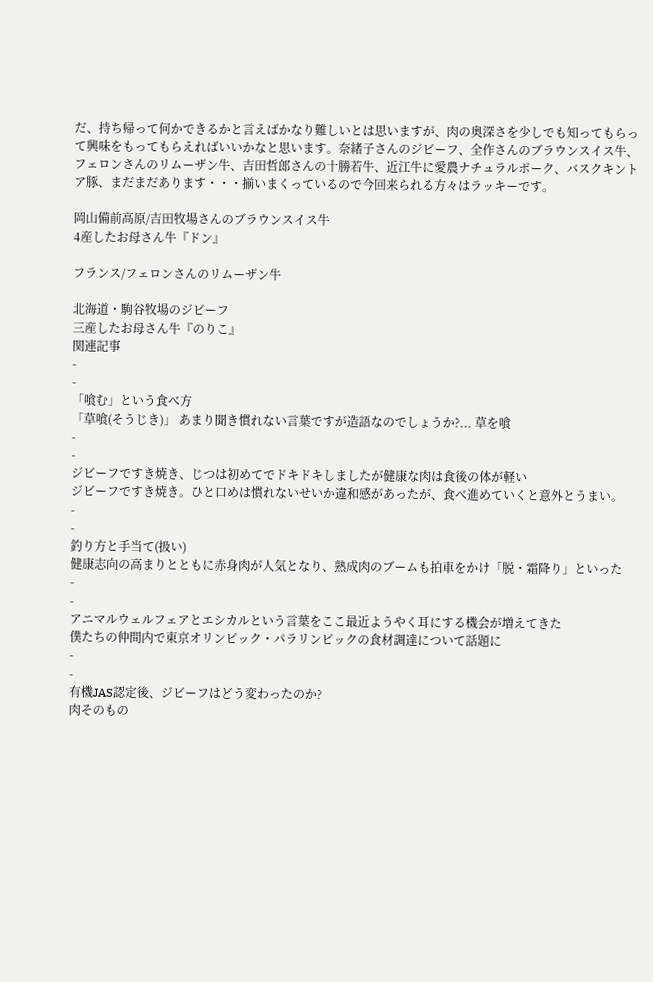だ、持ち帰って何かできるかと言えばかなり難しいとは思いますが、肉の奥深さを少しでも知ってもらって興味をもってもらえればいいかなと思います。奈緒子さんのジビーフ、全作さんのブラウンスイス牛、フェロンさんのリムーザン牛、吉田哲郎さんの十勝若牛、近江牛に愛農ナチュラルポーク、バスクキントア豚、まだまだあります・・・揃いまくっているので今回来られる方々はラッキーです。

岡山備前高原/吉田牧場さんのブラウンスイス牛
4産したお母さん牛『ドン』

フランス/フェロンさんのリムーザン牛

北海道・駒谷牧場のジビーフ
三産したお母さん牛『のりこ』
関連記事
-
-
「喰む」という食べ方
「草喰(そうじき)」 あまり聞き慣れない言葉ですが造語なのでしょうか?... 草を喰
-
-
ジビーフですき焼き、じつは初めてでドキドキしましたが健康な肉は食後の体が軽い
ジビーフですき焼き。ひと口めは慣れないせいか違和感があったが、食べ進めていくと意外とうまい。
-
-
釣り方と手当て(扱い)
健康志向の高まりとともに赤身肉が人気となり、熟成肉のブームも拍車をかけ「脱・霜降り」といった
-
-
アニマルウェルフェアとエシカルという言葉をここ最近ようやく耳にする機会が増えてきた
僕たちの仲間内で東京オリンピック・パラリンピックの食材調達について話題に
-
-
有機JAS認定後、ジビーフはどう変わったのか?
肉そのもの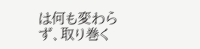は何も変わらず、取り巻く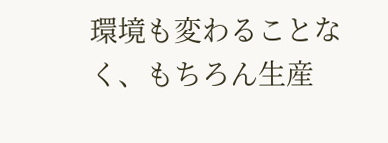環境も変わることなく、もちろん生産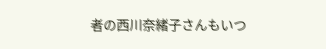者の西川奈緒子さんもいつ